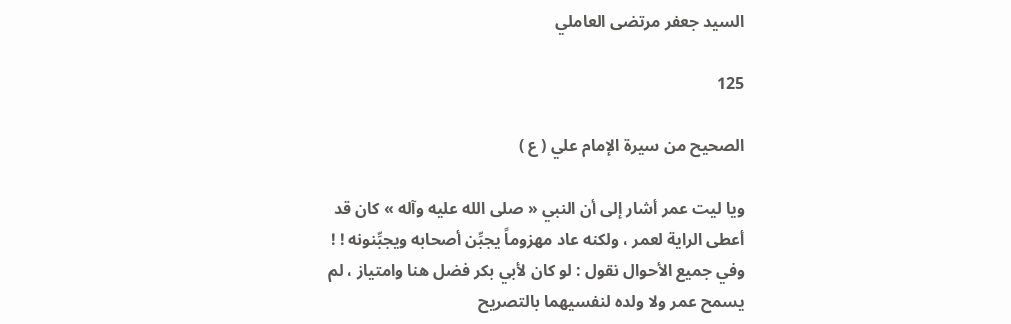السيد جعفر مرتضى العاملي

125

الصحيح من سيرة الإمام علي ( ع )

ويا ليت عمر أشار إلى أن النبي « صلى الله عليه وآله » كان قد أعطى الراية لعمر ، ولكنه عاد مهزوماً يجبِّن أصحابه ويجبِّنونه ! ! وفي جميع الأحوال نقول : لو كان لأبي بكر فضل هنا وامتياز ، لم يسمح عمر ولا ولده لنفسيهما بالتصريح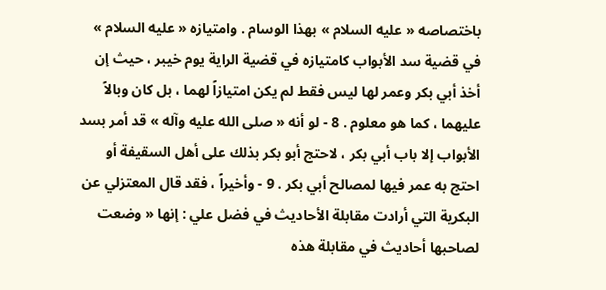باختصاصه « عليه السلام » بهذا الوسام . وامتيازه « عليه السلام » في قضية سد الأبواب كامتيازه في قضية الراية يوم خيبر ، حيث إن أخذ أبي بكر وعمر لها ليس فقط لم يكن امتيازاً لهما ، بل كان وبالاً عليهما ، كما هو معلوم . 8 - لو أنه « صلى الله عليه وآله » قد أمر بسد الأبواب إلا باب أبي بكر ، لاحتج أبو بكر بذلك على أهل السقيفة أو احتج به عمر فيها لمصالح أبي بكر . 9 - وأخيراً ، فقد قال المعتزلي عن البكرية التي أرادت مقابلة الأحاديث في فضل علي : إنها « وضعت لصاحبها أحاديث في مقابلة هذه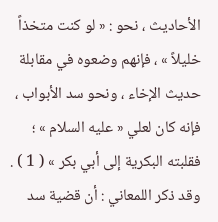الأحاديث ، نحو : « لو كنت متخذاً خليلاً » ، فإنهم وضعوه في مقابلة حديث الإخاء ، ونحو سد الأبواب ، فإنه كان لعلي « عليه السلام » ؛ فقلبته البكرية إلى أبي بكر » ( 1 ) . وقد ذكر اللمعاني : أن قضية سد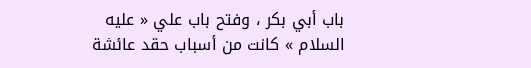باب أبي بكر ، وفتح باب علي « عليه السلام » كانت من أسباب حقد عائشة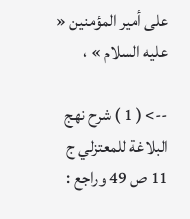على أمير المؤمنين « عليه السلام » ،

--> ( 1 ) شرح نهج البلاغة للمعتزلي ج 11 ص 49 وراجع :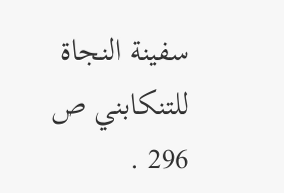سفينة النجاة للتنكابني ص 296 .